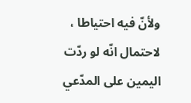ولأنّ فيه احتياطا ، لاحتمال انّه لو ردّت اليمين على المدّعي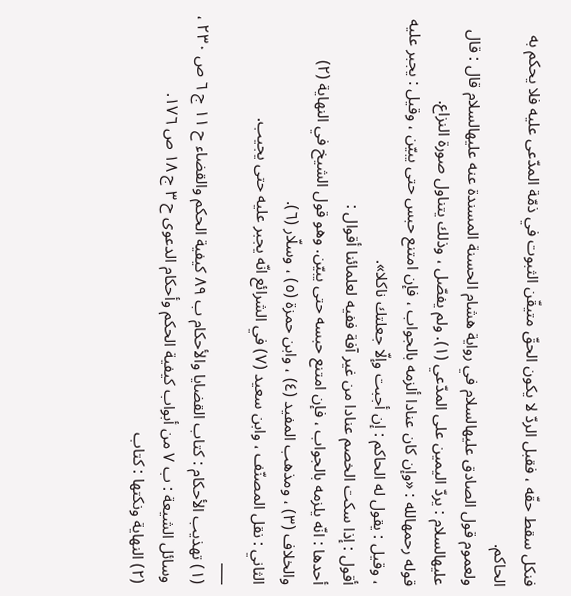فنكل سقط حقّه ، فقبل الردّ لا يكون الحقّ متيقّن الثبوت في ذمّة المدّعى عليه فلا يحكم به الحاكم.
ولعموم قول الصادق عليهالسلام في رواية هشام الحسنة المسندة عنه عليهالسلام قال : قال عليهالسلام : يردّ اليمين على المدّعي (١). ولم يفصّل ، وذلك يتناول صورة النزاع.
قوله رحمهالله : «وإن كان عنادا ألزمه بالجواب ، فإن امتنع حبس حتى يبيّن ، وقيل : يجبر عليه ، وقيل : يقول له الحاكم : إن أجبت وإلّا جعلتك ناكلا».
أقول : إذا سكت الخصم عنادا من غير آفة ففيه لعلمائنا أقوال :
أحدها : انّه يلزمه بالجواب ، فإن امتنع حبسه حتى يبيّن. وهو قول الشيخ في النهاية (٢) والخلاف (٣) ، ومذهب المفيد (٤) ، وابن حمزة (٥) ، وسلّار (٦).
الثاني : نقل المصنّف ، وابن سعيد (٧) في الشرائع انّه يجبر عليه حتى يجيب.
___
(١) تهذيب الأحكام : كتاب القضايا والأحكام ب ٨٩ كيفية الحكم والقضاء ح ١١ ج ٦ ص ٢٣٠ ، وسائل الشيعة : ب ٧ من أبواب كيفية الحكم وأحكام الدعوى ح ٣ ج ١٨ ص ١٧٦.
(٢) النهاية ونكتها : كتاب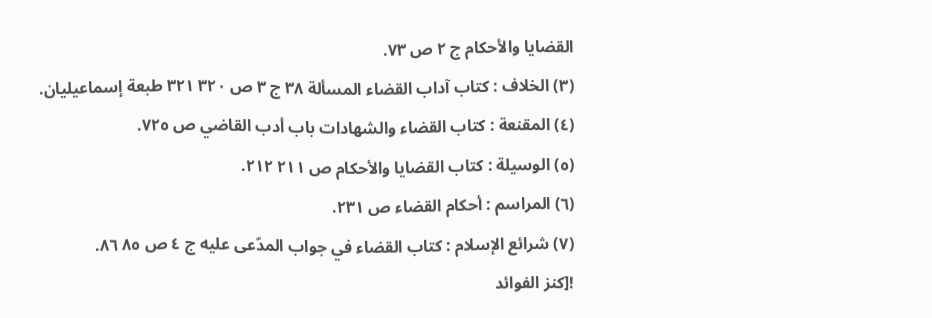القضايا والأحكام ج ٢ ص ٧٣.
(٣) الخلاف : كتاب آداب القضاء المسألة ٣٨ ج ٣ ص ٣٢٠ ٣٢١ طبعة إسماعيليان.
(٤) المقنعة : كتاب القضاء والشهادات باب أدب القاضي ص ٧٢٥.
(٥) الوسيلة : كتاب القضايا والأحكام ص ٢١١ ٢١٢.
(٦) المراسم : أحكام القضاء ص ٢٣١.
(٧) شرائع الإسلام : كتاب القضاء في جواب المدّعى عليه ج ٤ ص ٨٥ ٨٦.
![كنز الفوائد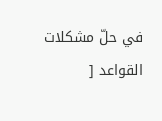في حلّ مشكلات القواعد [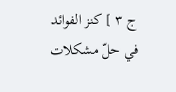ج ٣ ] كنز الفوائد في حلّ مشكلات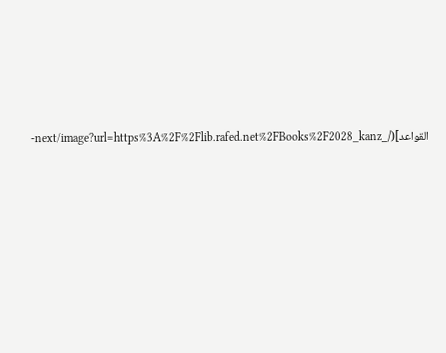القواعد](/_next/image?url=https%3A%2F%2Flib.rafed.net%2FBooks%2F2028_kanz-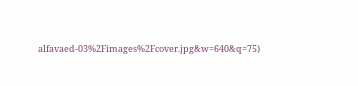alfavaed-03%2Fimages%2Fcover.jpg&w=640&q=75)